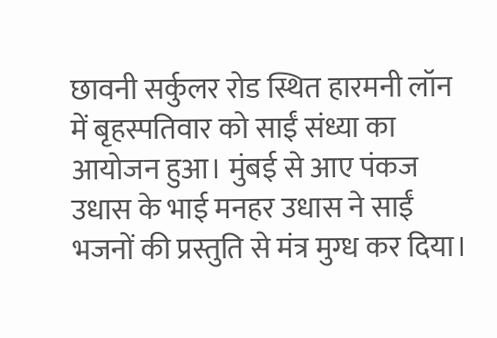छावनी सर्कुलर रोड स्थित हारमनी लॉन में बृहस्पतिवार को साईं संध्या का आयोजन हुआ। मुंबई से आए पंकज उधास के भाई मनहर उधास ने साईं भजनों की प्रस्तुति से मंत्र मुग्ध कर दिया।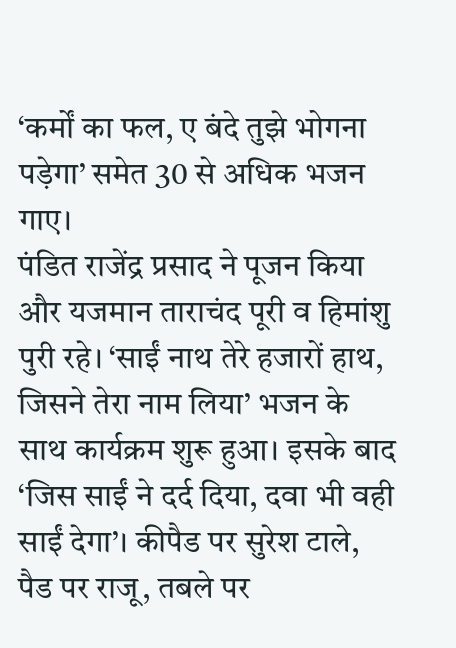‘कर्मों का फल, ए बंदे तुझे भोगना पड़ेगा’ समेत 30 से अधिक भजन गाए।
पंडित राजेंद्र प्रसाद ने पूजन किया और यजमान ताराचंद पूरी व हिमांशु पुरी रहे। ‘साईं नाथ तेरे हजारों हाथ, जिसने तेरा नाम लिया’ भजन के साथ कार्यक्रम शुरू हुआ। इसके बाद ‘जिस साईं ने दर्द दिया, दवा भी वही साईं देगा’। कीपैड पर सुरेश टाले, पैड पर राजू, तबले पर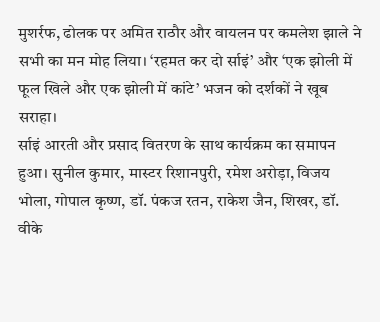मुशर्रफ, ढोलक पर अमित राठौर और वायलन पर कमलेश झाले ने सभी का मन मोह लिया। ‘रहमत कर दो र्साइं’ और ‘एक झोली में फूल खिले और एक झोली में कांटे’ भजन को दर्शकों ने खूब सराहा।
र्साइं आरती और प्रसाद वितरण के साथ कार्यक्रम का समापन हुआ। सुनील कुमार, मास्टर रिशानपुरी, रमेश अरोड़ा, विजय भोला, गोपाल कृष्ण, डॉ. पंकज रतन, राकेश जैन, शिखर, डॉ. वीके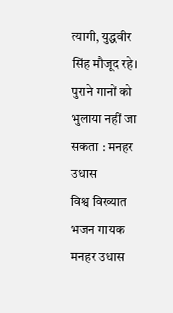त्यागी, युद्धवीर सिंह मौजूद रहे।
पुराने गानों को भुलाया नहीं जा सकता : मनहर उधास
विश्व विख्यात भजन गायक मनहर उधास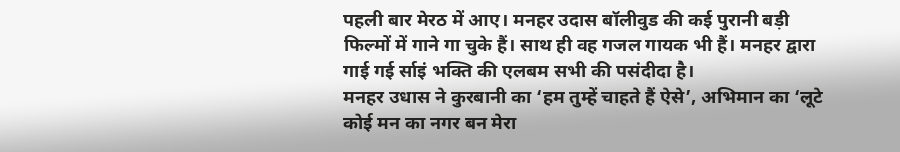पहली बार मेरठ में आए। मनहर उदास बॉलीवुड की कई पुरानी बड़ी फिल्मों में गाने गा चुके हैं। साथ ही वह गजल गायक भी हैं। मनहर द्वारा गाई गई र्साइं भक्ति की एलबम सभी की पसंदीदा है।
मनहर उधास ने कुरबानी का ‘हम तुम्हें चाहते हैं ऐसे’, अभिमान का ‘लूटे कोई मन का नगर बन मेरा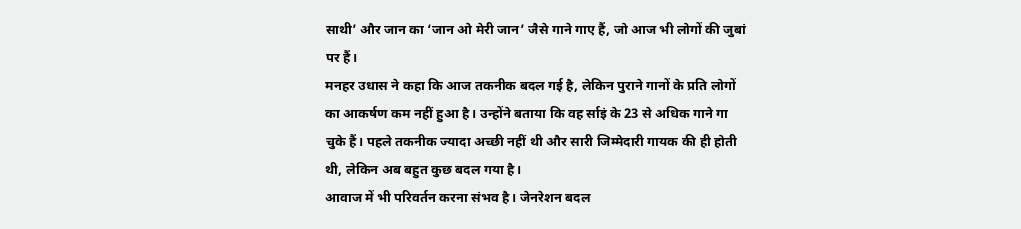साथी’ और जान का ‘जान ओ मेरी जान’ जैसे गाने गाए हैं, जो आज भी लोगों की जुबां पर हैं।
मनहर उधास ने कहा कि आज तकनीक बदल गई है, लेकिन पुराने गानों के प्रति लोगों का आकर्षण कम नहीं हुआ है। उन्होंने बताया कि वह र्साइं के 23 से अधिक गाने गा चुके हैं। पहले तकनीक ज्यादा अच्छी नहीं थी और सारी जिम्मेदारी गायक की ही होती थी, लेकिन अब बहुत कुछ बदल गया है।
आवाज में भी परिवर्तन करना संभव है। जेनरेशन बदल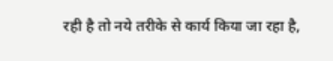रही है तो नये तरीके से कार्य किया जा रहा है,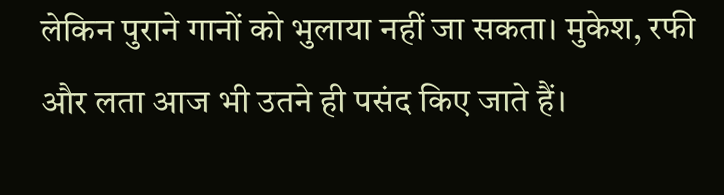लेकिन पुराने गानों को भुलाया नहीं जा सकता। मुकेश, रफी और लता आज भी उतने ही पसंद किए जाते हैं।